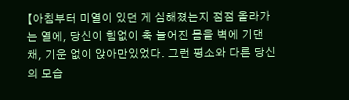【아침부터 미열이 있던 게 심해졌는지 점점 올라가는 열에, 당신이 힘없이 축 늘어진 몸을 벽에 기댄 채, 기운 없이 앉아만있었다. 그런 평소와 다른 당신의 모습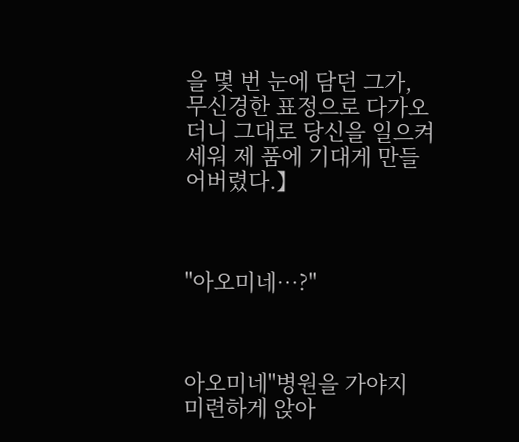을 몇 번 눈에 담던 그가, 무신경한 표정으로 다가오더니 그대로 당신을 일으켜 세워 제 품에 기대게 만들어버렸다.】



"아오미네…?"



아오미네"병원을 가야지
미련하게 앉아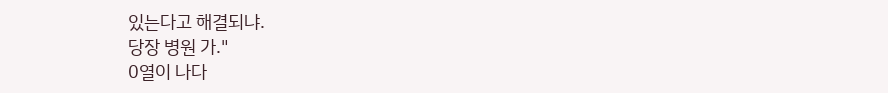있는다고 해결되냐.
당장 병원 가."
0열이 나다